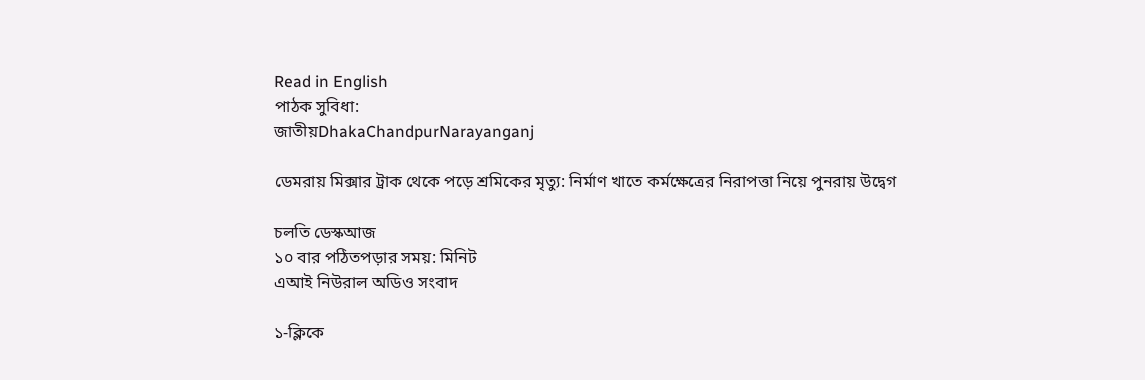Read in English
পাঠক সুবিধা:
জাতীয়DhakaChandpurNarayanganj

ডেমরায় মিক্সার ট্রাক থেকে পড়ে শ্রমিকের মৃত্যু: নির্মাণ খাতে কর্মক্ষেত্রের নিরাপত্তা নিয়ে পুনরায় উদ্বেগ

চলতি ডেস্কআজ
১০ বার পঠিতপড়ার সময়: মিনিট
এআই নিউরাল অডিও সংবাদ

১-ক্লিকে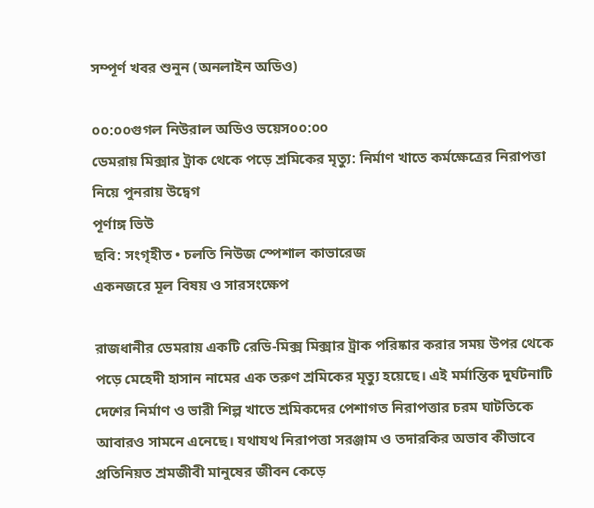সম্পূর্ণ খবর শুনুন (অনলাইন অডিও)

০০:০০গুগল নিউরাল অডিও ভয়েস০০:০০
ডেমরায় মিক্সার ট্রাক থেকে পড়ে শ্রমিকের মৃত্যু: নির্মাণ খাতে কর্মক্ষেত্রের নিরাপত্তা নিয়ে পুনরায় উদ্বেগ
পূর্ণাঙ্গ ভিউ
ছবি: সংগৃহীত • চলতি নিউজ স্পেশাল কাভারেজ
একনজরে মূল বিষয় ও সারসংক্ষেপ

রাজধানীর ডেমরায় একটি রেডি-মিক্স মিক্সার ট্রাক পরিষ্কার করার সময় উপর থেকে পড়ে মেহেদী হাসান নামের এক তরুণ শ্রমিকের মৃত্যু হয়েছে। এই মর্মান্তিক দুর্ঘটনাটি দেশের নির্মাণ ও ভারী শিল্প খাতে শ্রমিকদের পেশাগত নিরাপত্তার চরম ঘাটতিকে আবারও সামনে এনেছে। যথাযথ নিরাপত্তা সরঞ্জাম ও তদারকির অভাব কীভাবে প্রতিনিয়ত শ্রমজীবী মানুষের জীবন কেড়ে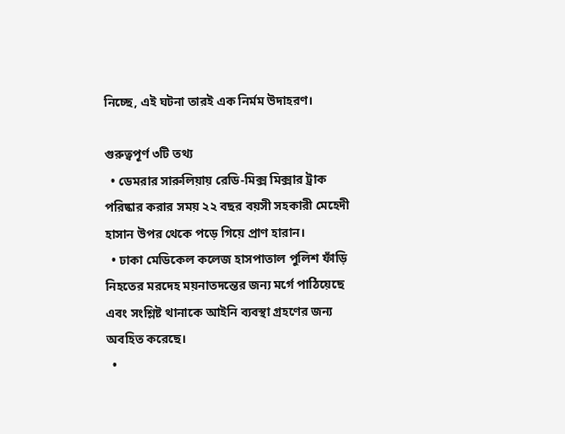নিচ্ছে, এই ঘটনা তারই এক নির্মম উদাহরণ।

গুরুত্বপূর্ণ ৩টি তথ্য
  • ডেমরার সারুলিয়ায় রেডি-মিক্স মিক্সার ট্রাক পরিষ্কার করার সময় ২২ বছর বয়সী সহকারী মেহেদী হাসান উপর থেকে পড়ে গিয়ে প্রাণ হারান।
  • ঢাকা মেডিকেল কলেজ হাসপাতাল পুলিশ ফাঁড়ি নিহতের মরদেহ ময়নাতদন্তের জন্য মর্গে পাঠিয়েছে এবং সংশ্লিষ্ট থানাকে আইনি ব্যবস্থা গ্রহণের জন্য অবহিত করেছে।
  •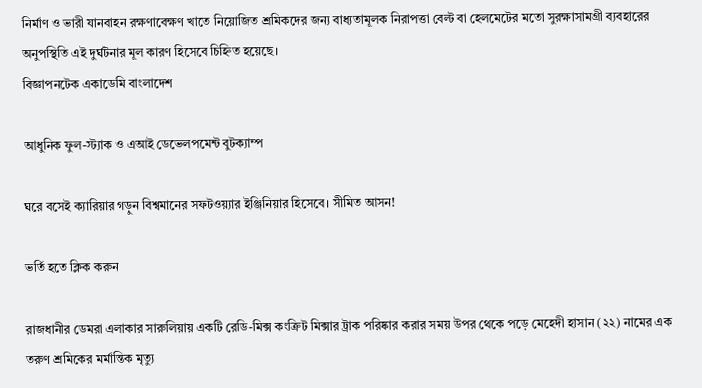নির্মাণ ও ভারী যানবাহন রক্ষণাবেক্ষণ খাতে নিয়োজিত শ্রমিকদের জন্য বাধ্যতামূলক নিরাপত্তা বেল্ট বা হেলমেটের মতো সুরক্ষাসামগ্রী ব্যবহারের অনুপস্থিতি এই দুর্ঘটনার মূল কারণ হিসেবে চিহ্নিত হয়েছে।
বিজ্ঞাপনটেক একাডেমি বাংলাদেশ

আধুনিক ফুল-স্ট্যাক ও এআই ডেভেলপমেন্ট বুটক্যাম্প

ঘরে বসেই ক্যারিয়ার গড়ুন বিশ্বমানের সফটওয়্যার ইঞ্জিনিয়ার হিসেবে। সীমিত আসন!

ভর্তি হতে ক্লিক করুন

রাজধানীর ডেমরা এলাকার সারুলিয়ায় একটি রেডি-মিক্স কংক্রিট মিক্সার ট্রাক পরিষ্কার করার সময় উপর থেকে পড়ে মেহেদী হাসান (২২) নামের এক তরুণ শ্রমিকের মর্মান্তিক মৃত্যু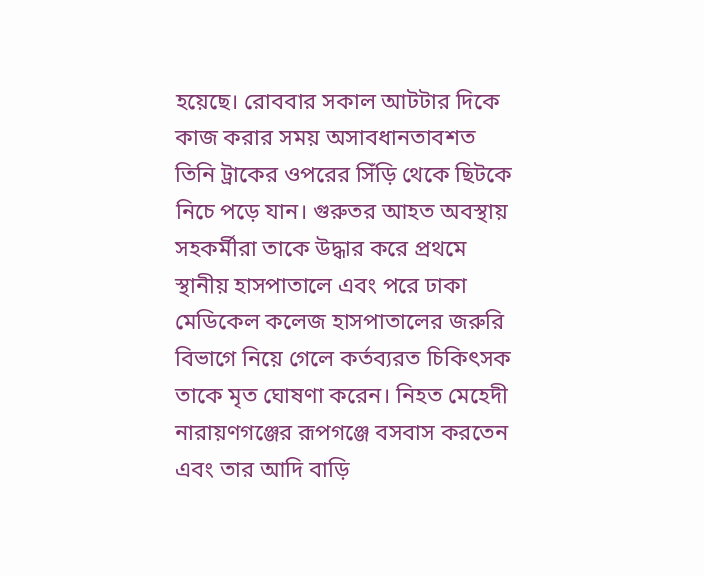হয়েছে। রোববার সকাল আটটার দিকে কাজ করার সময় অসাবধানতাবশত তিনি ট্রাকের ওপরের সিঁড়ি থেকে ছিটকে নিচে পড়ে যান। গুরুতর আহত অবস্থায় সহকর্মীরা তাকে উদ্ধার করে প্রথমে স্থানীয় হাসপাতালে এবং পরে ঢাকা মেডিকেল কলেজ হাসপাতালের জরুরি বিভাগে নিয়ে গেলে কর্তব্যরত চিকিৎসক তাকে মৃত ঘোষণা করেন। নিহত মেহেদী নারায়ণগঞ্জের রূপগঞ্জে বসবাস করতেন এবং তার আদি বাড়ি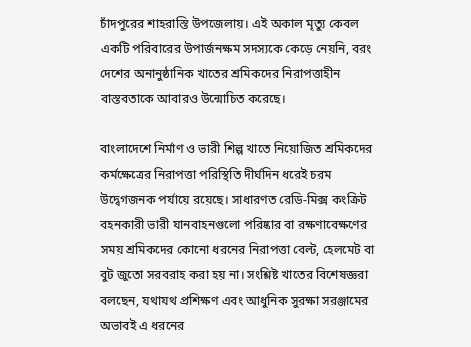চাঁদপুরের শাহরাস্তি উপজেলায়। এই অকাল মৃত্যু কেবল একটি পরিবারের উপার্জনক্ষম সদস্যকে কেড়ে নেয়নি, বরং দেশের অনানুষ্ঠানিক খাতের শ্রমিকদের নিরাপত্তাহীন বাস্তবতাকে আবারও উন্মোচিত করেছে।

বাংলাদেশে নির্মাণ ও ভারী শিল্প খাতে নিয়োজিত শ্রমিকদের কর্মক্ষেত্রের নিরাপত্তা পরিস্থিতি দীর্ঘদিন ধরেই চরম উদ্বেগজনক পর্যায়ে রয়েছে। সাধারণত রেডি-মিক্স কংক্রিট বহনকারী ভারী যানবাহনগুলো পরিষ্কার বা রক্ষণাবেক্ষণের সময় শ্রমিকদের কোনো ধরনের নিরাপত্তা বেল্ট, হেলমেট বা বুট জুতো সরবরাহ করা হয় না। সংশ্লিষ্ট খাতের বিশেষজ্ঞরা বলছেন, যথাযথ প্রশিক্ষণ এবং আধুনিক সুরক্ষা সরঞ্জামের অভাবই এ ধরনের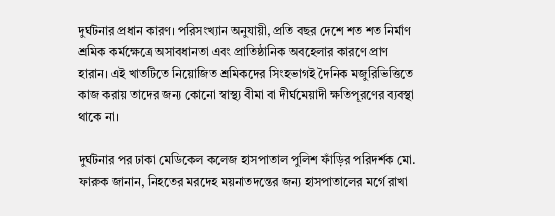দুর্ঘটনার প্রধান কারণ। পরিসংখ্যান অনুযায়ী, প্রতি বছর দেশে শত শত নির্মাণ শ্রমিক কর্মক্ষেত্রে অসাবধানতা এবং প্রাতিষ্ঠানিক অবহেলার কারণে প্রাণ হারান। এই খাতটিতে নিয়োজিত শ্রমিকদের সিংহভাগই দৈনিক মজুরিভিত্তিতে কাজ করায় তাদের জন্য কোনো স্বাস্থ্য বীমা বা দীর্ঘমেয়াদী ক্ষতিপূরণের ব্যবস্থা থাকে না।

দুর্ঘটনার পর ঢাকা মেডিকেল কলেজ হাসপাতাল পুলিশ ফাঁড়ির পরিদর্শক মো. ফারুক জানান, নিহতের মরদেহ ময়নাতদন্তের জন্য হাসপাতালের মর্গে রাখা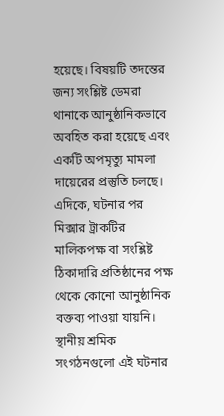হয়েছে। বিষয়টি তদন্তের জন্য সংশ্লিষ্ট ডেমরা থানাকে আনুষ্ঠানিকভাবে অবহিত করা হয়েছে এবং একটি অপমৃত্যু মামলা দায়েরের প্রস্তুতি চলছে। এদিকে, ঘটনার পর মিক্সার ট্রাকটির মালিকপক্ষ বা সংশ্লিষ্ট ঠিকাদারি প্রতিষ্ঠানের পক্ষ থেকে কোনো আনুষ্ঠানিক বক্তব্য পাওয়া যায়নি। স্থানীয় শ্রমিক সংগঠনগুলো এই ঘটনার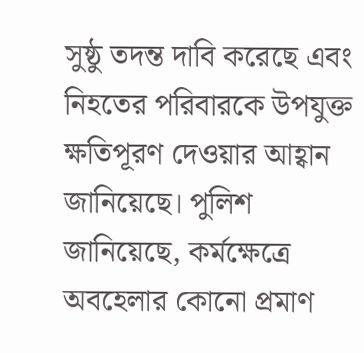সুষ্ঠু তদন্ত দাবি করেছে এবং নিহতের পরিবারকে উপযুক্ত ক্ষতিপূরণ দেওয়ার আহ্বান জানিয়েছে। পুলিশ জানিয়েছে, কর্মক্ষেত্রে অবহেলার কোনো প্রমাণ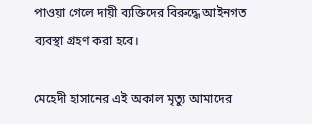পাওয়া গেলে দায়ী ব্যক্তিদের বিরুদ্ধে আইনগত ব্যবস্থা গ্রহণ করা হবে।

মেহেদী হাসানের এই অকাল মৃত্যু আমাদের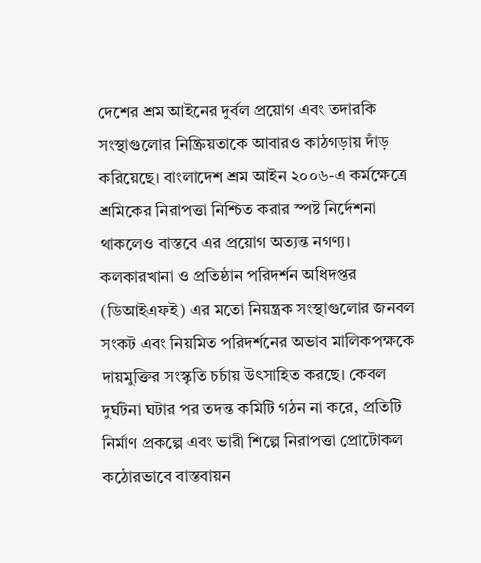দেশের শ্রম আইনের দুর্বল প্রয়োগ এবং তদারকি সংস্থাগুলোর নিষ্ক্রিয়তাকে আবারও কাঠগড়ায় দাঁড় করিয়েছে। বাংলাদেশ শ্রম আইন ২০০৬-এ কর্মক্ষেত্রে শ্রমিকের নিরাপত্তা নিশ্চিত করার স্পষ্ট নির্দেশনা থাকলেও বাস্তবে এর প্রয়োগ অত্যন্ত নগণ্য। কলকারখানা ও প্রতিষ্ঠান পরিদর্শন অধিদপ্তর (ডিআইএফই) এর মতো নিয়ন্ত্রক সংস্থাগুলোর জনবল সংকট এবং নিয়মিত পরিদর্শনের অভাব মালিকপক্ষকে দায়মুক্তির সংস্কৃতি চর্চায় উৎসাহিত করছে। কেবল দুর্ঘটনা ঘটার পর তদন্ত কমিটি গঠন না করে, প্রতিটি নির্মাণ প্রকল্পে এবং ভারী শিল্পে নিরাপত্তা প্রোটোকল কঠোরভাবে বাস্তবায়ন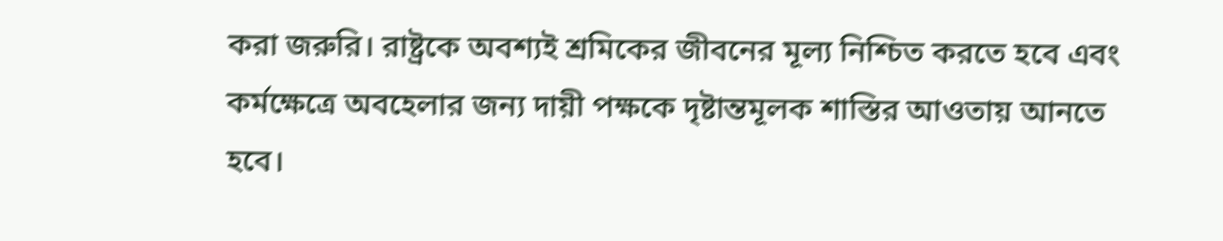করা জরুরি। রাষ্ট্রকে অবশ্যই শ্রমিকের জীবনের মূল্য নিশ্চিত করতে হবে এবং কর্মক্ষেত্রে অবহেলার জন্য দায়ী পক্ষকে দৃষ্টান্তমূলক শাস্তির আওতায় আনতে হবে।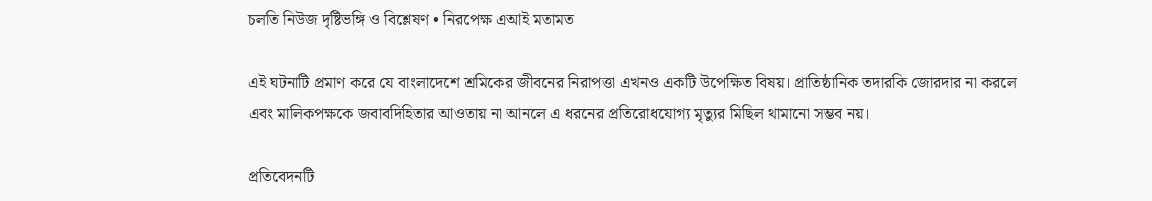চলতি নিউজ দৃষ্টিভঙ্গি ও বিশ্লেষণ • নিরপেক্ষ এআই মতামত

এই ঘটনাটি প্রমাণ করে যে বাংলাদেশে শ্রমিকের জীবনের নিরাপত্তা এখনও একটি উপেক্ষিত বিষয়। প্রাতিষ্ঠানিক তদারকি জোরদার না করলে এবং মালিকপক্ষকে জবাবদিহিতার আওতায় না আনলে এ ধরনের প্রতিরোধযোগ্য মৃত্যুর মিছিল থামানো সম্ভব নয়।

প্রতিবেদনটি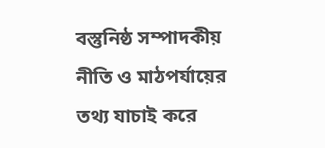বস্তুনিষ্ঠ সম্পাদকীয় নীতি ও মাঠপর্যায়ের তথ্য যাচাই করে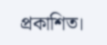প্রকাশিত।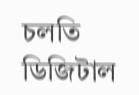চলতি ডিজিটাল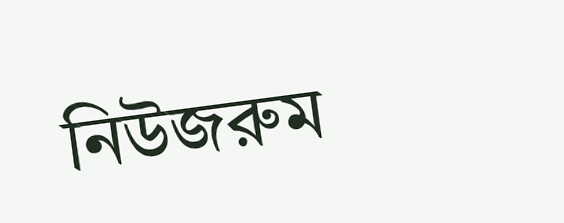নিউজরুম